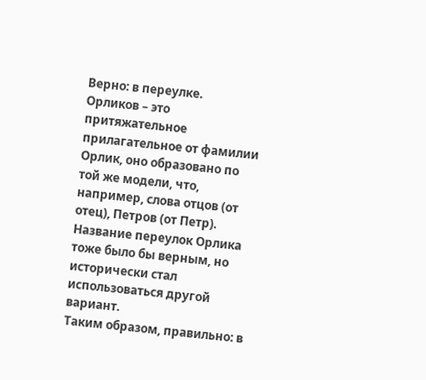Верно: в переулке.
Орликов – это притяжательное прилагательное от фамилии Орлик, оно образовано по той же модели, что, например, слова отцов (от отец), Петров (от Петр). Название переулок Орлика тоже было бы верным, но исторически стал использоваться другой вариант.
Таким образом, правильно: в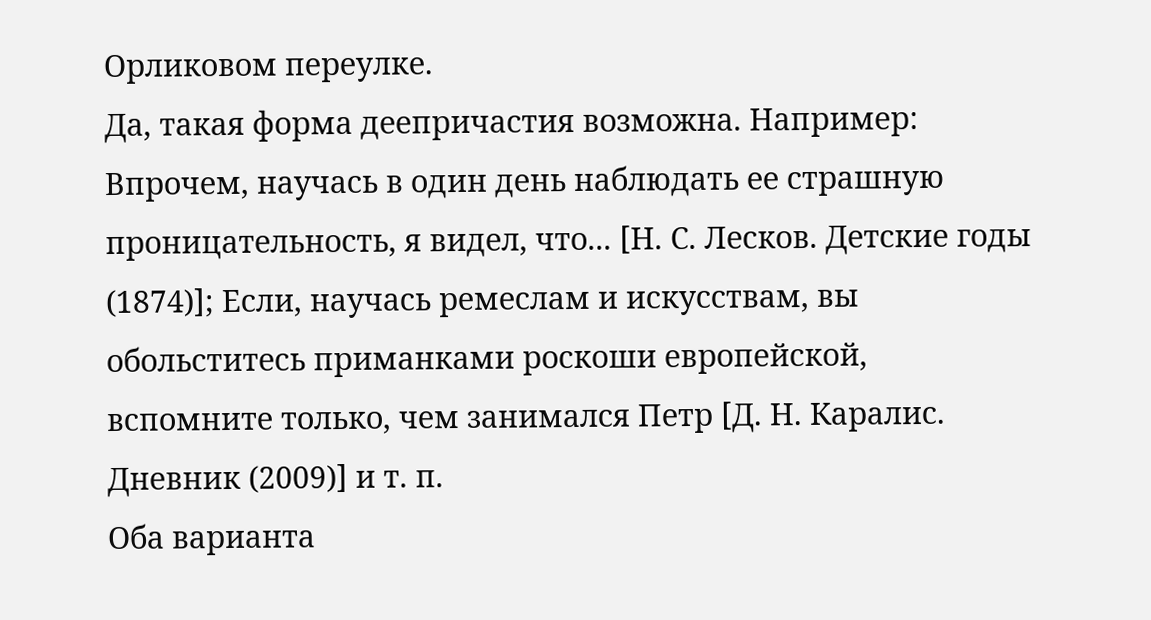Орликовом переулке.
Да, такая форма деепричастия возможна. Например: Впрочем, научась в один день наблюдать ее страшную проницательность, я видел, что... [Н. С. Лесков. Детские годы (1874)]; Если, научась ремеслам и искусствам, вы обольститесь приманками роскоши европейской, вспомните только, чем занимался Петр [Д. Н. Каралис. Дневник (2009)] и т. п.
Оба варианта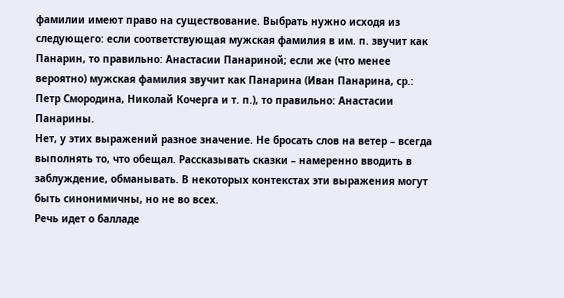фамилии имеют право на существование. Выбрать нужно исходя из следующего: если соответствующая мужская фамилия в им. п. звучит как Панарин, то правильно: Анастасии Панариной; если же (что менее вероятно) мужская фамилия звучит как Панарина (Иван Панарина, ср.: Петр Смородина, Николай Кочерга и т. п.), то правильно: Анастасии Панарины.
Нет, у этих выражений разное значение. Не бросать слов на ветер – всегда выполнять то, что обещал. Рассказывать сказки – намеренно вводить в заблуждение, обманывать. В некоторых контекстах эти выражения могут быть синонимичны, но не во всех.
Речь идет о балладе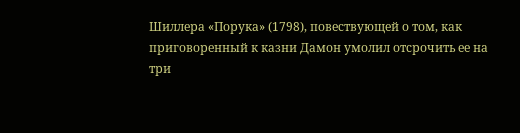Шиллера «Порука» (1798), повествующей о том, как приговоренный к казни Дамон умолил отсрочить ее на три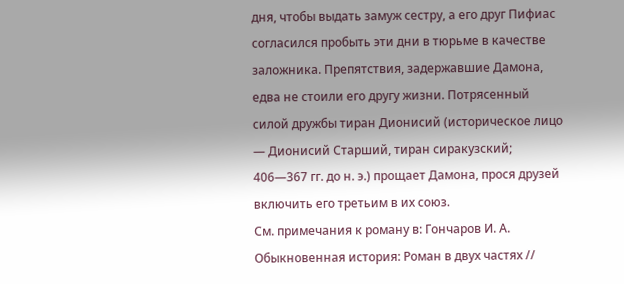дня, чтобы выдать замуж сестру, а его друг Пифиас согласился пробыть эти дни в тюрьме в качестве заложника. Препятствия, задержавшие Дамона, едва не стоили его другу жизни. Потрясенный силой дружбы тиран Дионисий (историческое лицо — Дионисий Старший, тиран сиракузский; 406—367 гг. до н. э.) прощает Дамона, прося друзей включить его третьим в их союз.
См. примечания к роману в: Гончаров И. А. Обыкновенная история: Роман в двух частях //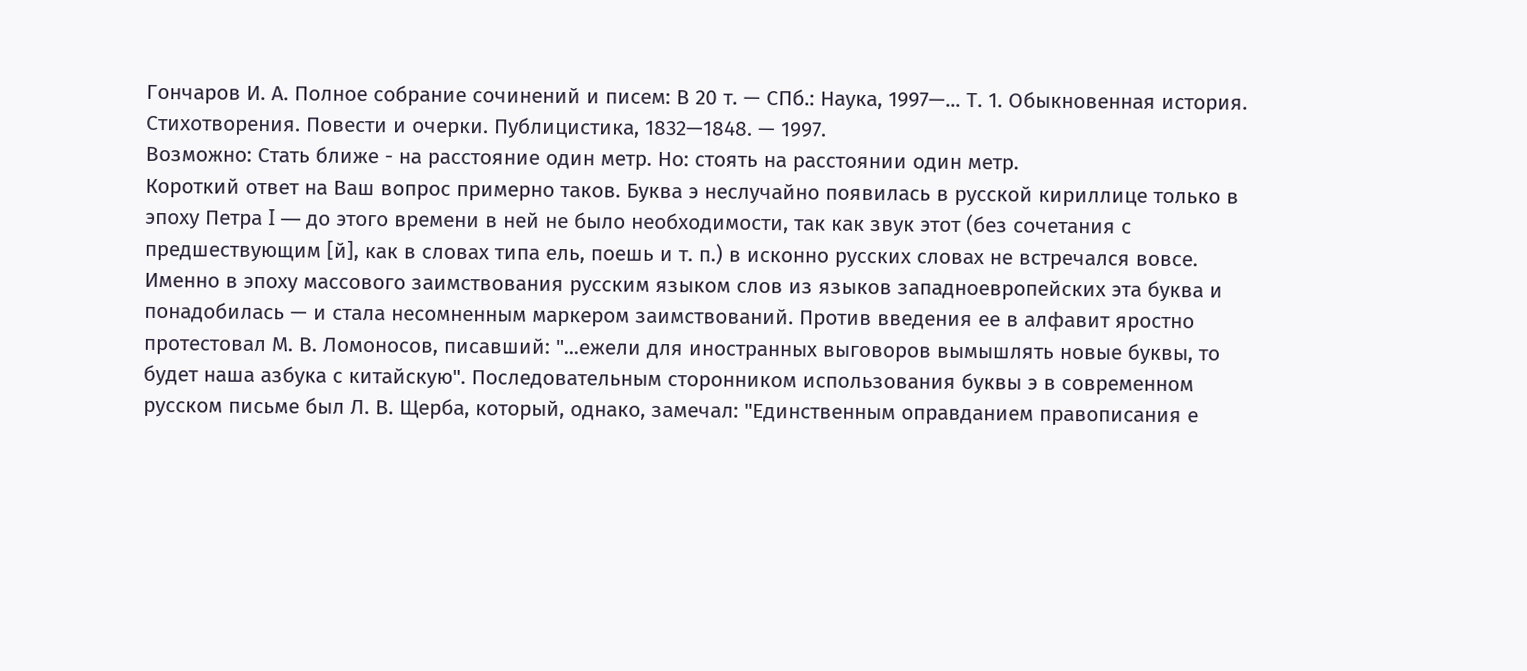Гончаров И. А. Полное собрание сочинений и писем: В 20 т. — СПб.: Наука, 1997—... Т. 1. Обыкновенная история. Стихотворения. Повести и очерки. Публицистика, 1832—1848. — 1997.
Возможно: Стать ближе - на расстояние один метр. Но: стоять на расстоянии один метр.
Короткий ответ на Ваш вопрос примерно таков. Буква э неслучайно появилась в русской кириллице только в эпоху Петра I — до этого времени в ней не было необходимости, так как звук этот (без сочетания с предшествующим [й], как в словах типа ель, поешь и т. п.) в исконно русских словах не встречался вовсе. Именно в эпоху массового заимствования русским языком слов из языков западноевропейских эта буква и понадобилась — и стала несомненным маркером заимствований. Против введения ее в алфавит яростно протестовал М. В. Ломоносов, писавший: "...ежели для иностранных выговоров вымышлять новые буквы, то будет наша азбука с китайскую". Последовательным сторонником использования буквы э в современном русском письме был Л. В. Щерба, который, однако, замечал: "Единственным оправданием правописания е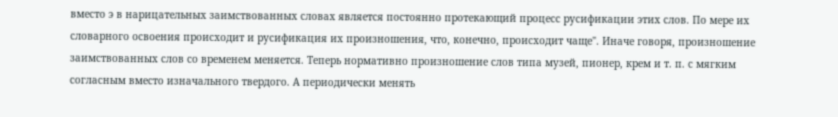вместо э в нарицательных заимствованных словах является постоянно протекающий процесс русификации этих слов. По мере их словарного освоения происходит и русификация их произношения, что, конечно, происходит чаще". Иначе говоря, произношение заимствованных слов со временем меняется. Теперь нормативно произношение слов типа музей, пионер, крем и т. п. с мягким согласным вместо изначального твердого. А периодически менять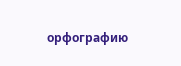орфографию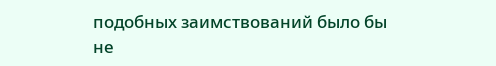подобных заимствований было бы не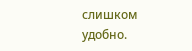слишком удобно.